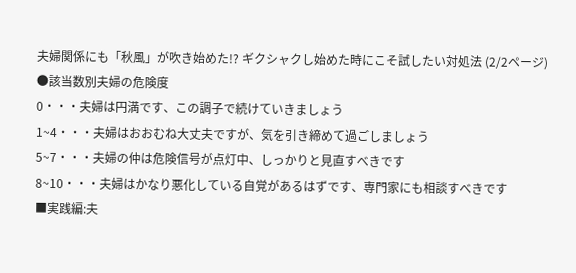夫婦関係にも「秋風」が吹き始めた!? ギクシャクし始めた時にこそ試したい対処法 (2/2ページ)
●該当数別夫婦の危険度
0・・・夫婦は円満です、この調子で続けていきましょう
1~4・・・夫婦はおおむね大丈夫ですが、気を引き締めて過ごしましょう
5~7・・・夫婦の仲は危険信号が点灯中、しっかりと見直すべきです
8~10・・・夫婦はかなり悪化している自覚があるはずです、専門家にも相談すべきです
■実践編:夫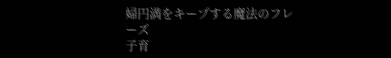婦円満をキープする魔法のフレーズ
子育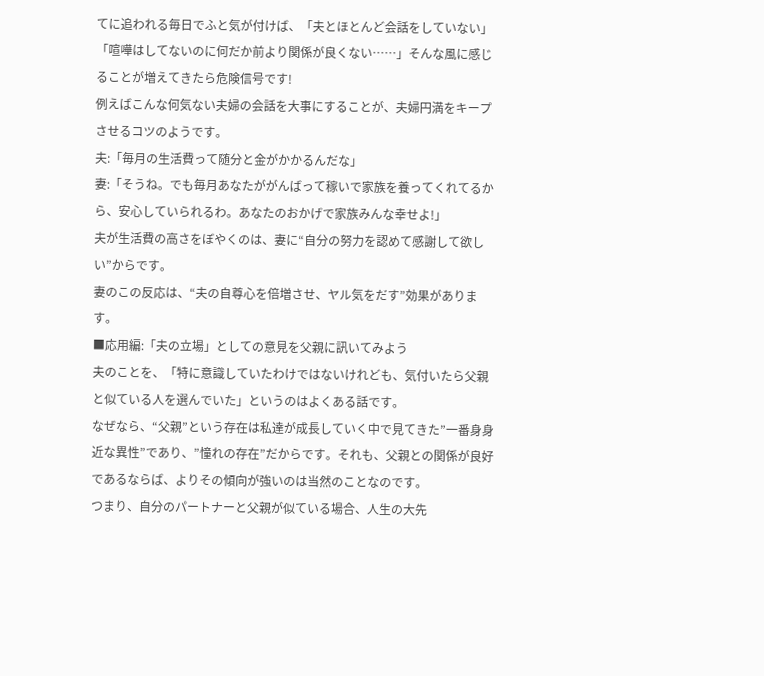てに追われる毎日でふと気が付けば、「夫とほとんど会話をしていない」「喧嘩はしてないのに何だか前より関係が良くない……」そんな風に感じることが増えてきたら危険信号です!
例えばこんな何気ない夫婦の会話を大事にすることが、夫婦円満をキープさせるコツのようです。
夫:「毎月の生活費って随分と金がかかるんだな」
妻:「そうね。でも毎月あなたががんばって稼いで家族を養ってくれてるから、安心していられるわ。あなたのおかげで家族みんな幸せよ!」
夫が生活費の高さをぼやくのは、妻に“自分の努力を認めて感謝して欲しい”からです。
妻のこの反応は、“夫の自尊心を倍増させ、ヤル気をだす”効果があります。
■応用編:「夫の立場」としての意見を父親に訊いてみよう
夫のことを、「特に意識していたわけではないけれども、気付いたら父親と似ている人を選んでいた」というのはよくある話です。
なぜなら、“父親”という存在は私達が成長していく中で見てきた”一番身身近な異性”であり、”憧れの存在”だからです。それも、父親との関係が良好であるならば、よりその傾向が強いのは当然のことなのです。
つまり、自分のパートナーと父親が似ている場合、人生の大先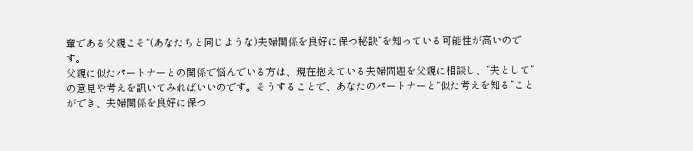輩である父親こそ“(あなたちと同じような)夫婦関係を良好に保つ秘訣”を知っている可能性が高いのです。
父親に似たパートナーとの関係で悩んでいる方は、現在抱えている夫婦問題を父親に相談し、”夫として”の意見や考えを訊いてみればいいのです。そうすることで、あなたのパートナーと“似た考えを知る”ことができ、夫婦関係を良好に保つ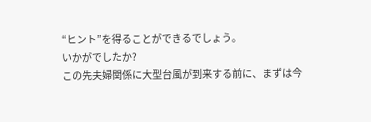“ヒント”を得ることができるでしょう。
いかがでしたか?
この先夫婦関係に大型台風が到来する前に、まずは今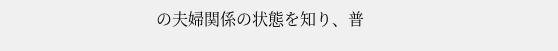の夫婦関係の状態を知り、普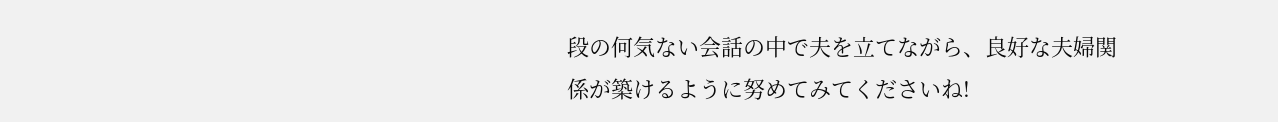段の何気ない会話の中で夫を立てながら、良好な夫婦関係が築けるように努めてみてくださいね!